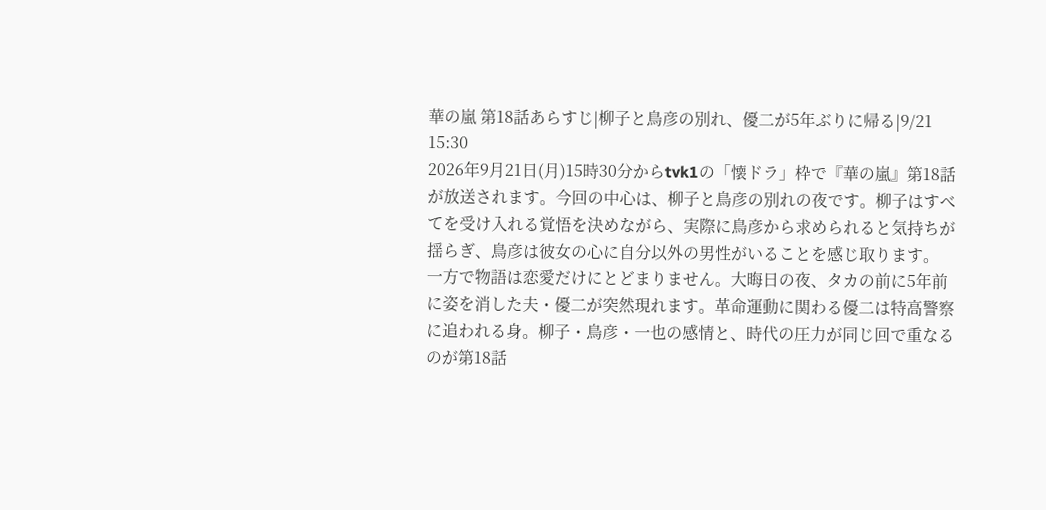華の嵐 第18話あらすじ|柳子と鳥彦の別れ、優二が5年ぶりに帰る|9/21 15:30
2026年9月21日(月)15時30分からtvk1の「懐ドラ」枠で『華の嵐』第18話が放送されます。今回の中心は、柳子と鳥彦の別れの夜です。柳子はすべてを受け入れる覚悟を決めながら、実際に鳥彦から求められると気持ちが揺らぎ、鳥彦は彼女の心に自分以外の男性がいることを感じ取ります。
一方で物語は恋愛だけにとどまりません。大晦日の夜、タカの前に5年前に姿を消した夫・優二が突然現れます。革命運動に関わる優二は特高警察に追われる身。柳子・鳥彦・一也の感情と、時代の圧力が同じ回で重なるのが第18話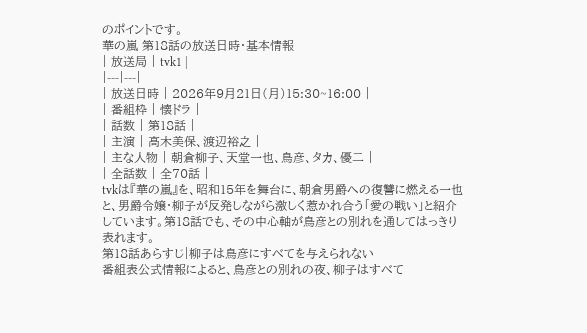のポイントです。
華の嵐 第18話の放送日時・基本情報
| 放送局 | tvk1 |
|---|---|
| 放送日時 | 2026年9月21日(月)15:30~16:00 |
| 番組枠 | 懐ドラ |
| 話数 | 第18話 |
| 主演 | 高木美保、渡辺裕之 |
| 主な人物 | 朝倉柳子、天堂一也、鳥彦、タカ、優二 |
| 全話数 | 全70話 |
tvkは『華の嵐』を、昭和15年を舞台に、朝倉男爵への復讐に燃える一也と、男爵令嬢・柳子が反発しながら激しく惹かれ合う「愛の戦い」と紹介しています。第18話でも、その中心軸が鳥彦との別れを通してはっきり表れます。
第18話あらすじ|柳子は鳥彦にすべてを与えられない
番組表公式情報によると、鳥彦との別れの夜、柳子はすべて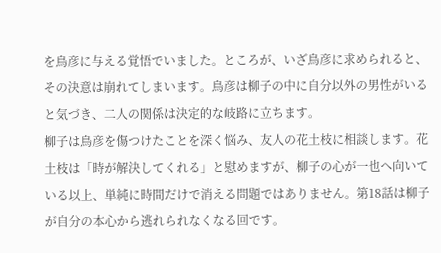を鳥彦に与える覚悟でいました。ところが、いざ鳥彦に求められると、その決意は崩れてしまいます。鳥彦は柳子の中に自分以外の男性がいると気づき、二人の関係は決定的な岐路に立ちます。
柳子は鳥彦を傷つけたことを深く悩み、友人の花土枝に相談します。花土枝は「時が解決してくれる」と慰めますが、柳子の心が一也へ向いている以上、単純に時間だけで消える問題ではありません。第18話は柳子が自分の本心から逃れられなくなる回です。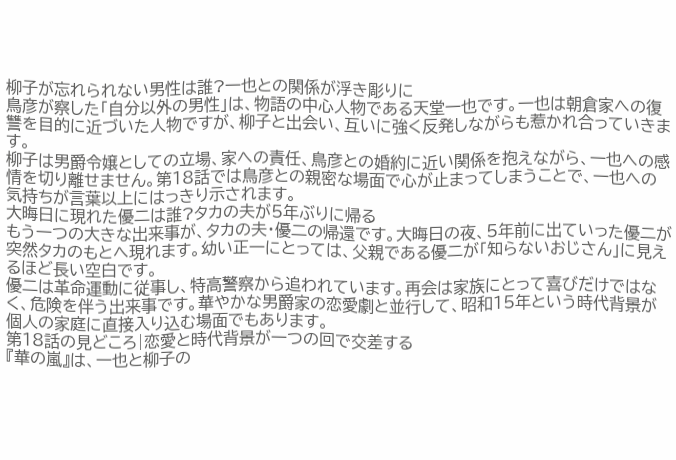柳子が忘れられない男性は誰?一也との関係が浮き彫りに
鳥彦が察した「自分以外の男性」は、物語の中心人物である天堂一也です。一也は朝倉家への復讐を目的に近づいた人物ですが、柳子と出会い、互いに強く反発しながらも惹かれ合っていきます。
柳子は男爵令嬢としての立場、家への責任、鳥彦との婚約に近い関係を抱えながら、一也への感情を切り離せません。第18話では鳥彦との親密な場面で心が止まってしまうことで、一也への気持ちが言葉以上にはっきり示されます。
大晦日に現れた優二は誰?タカの夫が5年ぶりに帰る
もう一つの大きな出来事が、タカの夫・優二の帰還です。大晦日の夜、5年前に出ていった優二が突然タカのもとへ現れます。幼い正一にとっては、父親である優二が「知らないおじさん」に見えるほど長い空白です。
優二は革命運動に従事し、特高警察から追われています。再会は家族にとって喜びだけではなく、危険を伴う出来事です。華やかな男爵家の恋愛劇と並行して、昭和15年という時代背景が個人の家庭に直接入り込む場面でもあります。
第18話の見どころ|恋愛と時代背景が一つの回で交差する
『華の嵐』は、一也と柳子の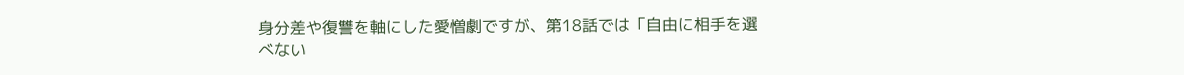身分差や復讐を軸にした愛憎劇ですが、第18話では「自由に相手を選べない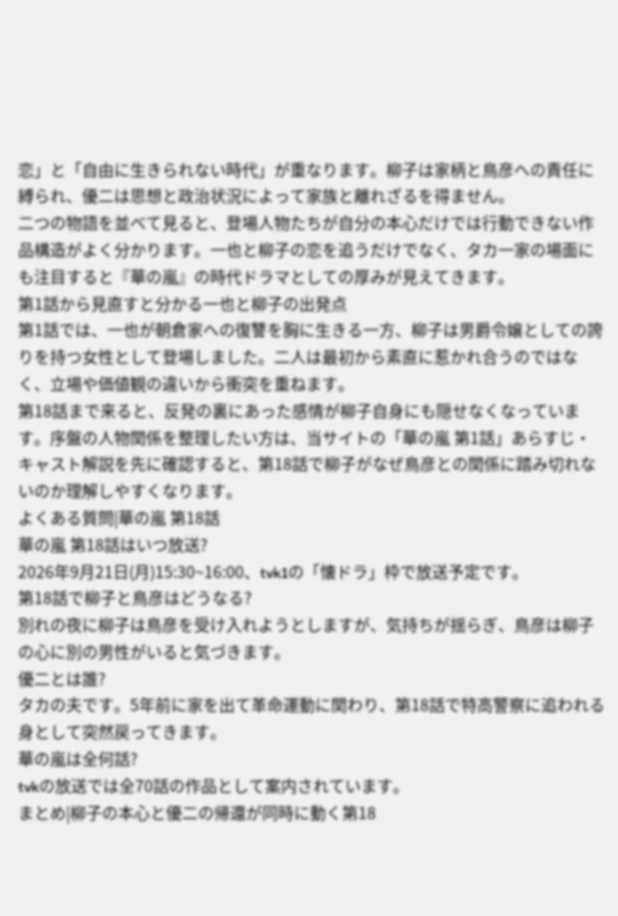恋」と「自由に生きられない時代」が重なります。柳子は家柄と鳥彦への責任に縛られ、優二は思想と政治状況によって家族と離れざるを得ません。
二つの物語を並べて見ると、登場人物たちが自分の本心だけでは行動できない作品構造がよく分かります。一也と柳子の恋を追うだけでなく、タカ一家の場面にも注目すると『華の嵐』の時代ドラマとしての厚みが見えてきます。
第1話から見直すと分かる一也と柳子の出発点
第1話では、一也が朝倉家への復讐を胸に生きる一方、柳子は男爵令嬢としての誇りを持つ女性として登場しました。二人は最初から素直に惹かれ合うのではなく、立場や価値観の違いから衝突を重ねます。
第18話まで来ると、反発の裏にあった感情が柳子自身にも隠せなくなっています。序盤の人物関係を整理したい方は、当サイトの「華の嵐 第1話」あらすじ・キャスト解説を先に確認すると、第18話で柳子がなぜ鳥彦との関係に踏み切れないのか理解しやすくなります。
よくある質問|華の嵐 第18話
華の嵐 第18話はいつ放送?
2026年9月21日(月)15:30~16:00、tvk1の「懐ドラ」枠で放送予定です。
第18話で柳子と鳥彦はどうなる?
別れの夜に柳子は鳥彦を受け入れようとしますが、気持ちが揺らぎ、鳥彦は柳子の心に別の男性がいると気づきます。
優二とは誰?
タカの夫です。5年前に家を出て革命運動に関わり、第18話で特高警察に追われる身として突然戻ってきます。
華の嵐は全何話?
tvkの放送では全70話の作品として案内されています。
まとめ|柳子の本心と優二の帰還が同時に動く第18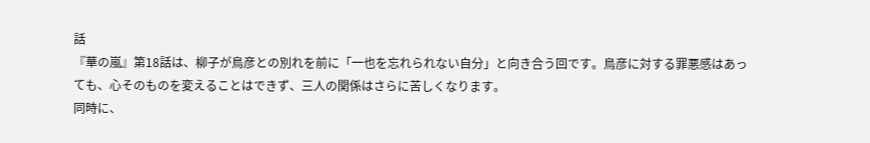話
『華の嵐』第18話は、柳子が鳥彦との別れを前に「一也を忘れられない自分」と向き合う回です。鳥彦に対する罪悪感はあっても、心そのものを変えることはできず、三人の関係はさらに苦しくなります。
同時に、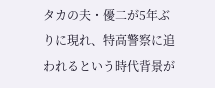タカの夫・優二が5年ぶりに現れ、特高警察に追われるという時代背景が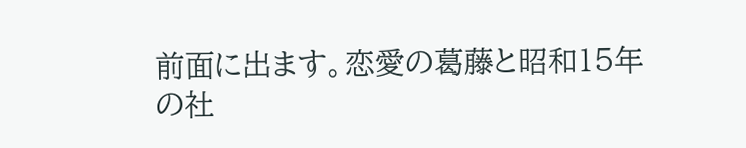前面に出ます。恋愛の葛藤と昭和15年の社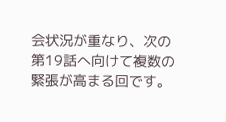会状況が重なり、次の第19話へ向けて複数の緊張が高まる回です。